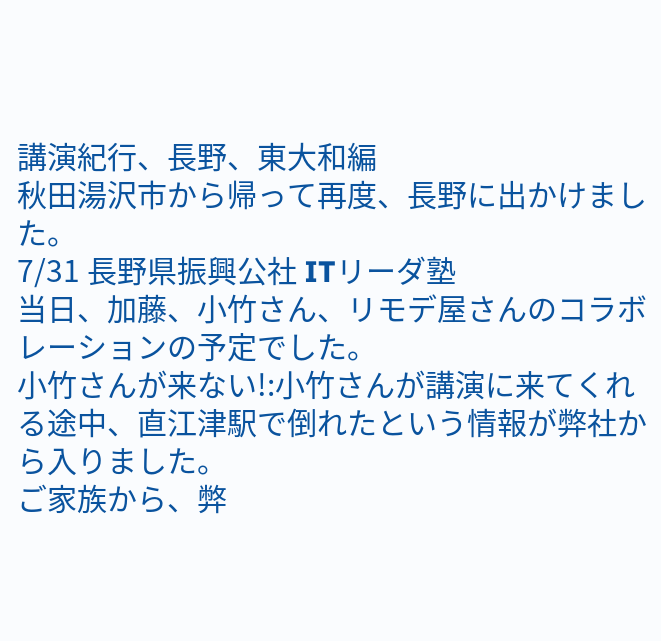講演紀行、長野、東大和編
秋田湯沢市から帰って再度、長野に出かけました。
7/31 長野県振興公社 ITリーダ塾
当日、加藤、小竹さん、リモデ屋さんのコラボレーションの予定でした。
小竹さんが来ない!:小竹さんが講演に来てくれる途中、直江津駅で倒れたという情報が弊社から入りました。
ご家族から、弊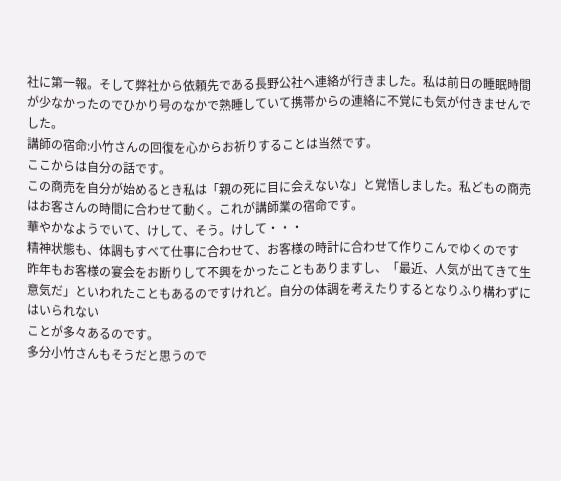社に第一報。そして弊社から依頼先である長野公社へ連絡が行きました。私は前日の睡眠時間が少なかったのでひかり号のなかで熟睡していて携帯からの連絡に不覚にも気が付きませんでした。
講師の宿命:小竹さんの回復を心からお祈りすることは当然です。
ここからは自分の話です。
この商売を自分が始めるとき私は「親の死に目に会えないな」と覚悟しました。私どもの商売はお客さんの時間に合わせて動く。これが講師業の宿命です。
華やかなようでいて、けして、そう。けして・・・
精神状態も、体調もすべて仕事に合わせて、お客様の時計に合わせて作りこんでゆくのです
昨年もお客様の宴会をお断りして不興をかったこともありますし、「最近、人気が出てきて生意気だ」といわれたこともあるのですけれど。自分の体調を考えたりするとなりふり構わずにはいられない
ことが多々あるのです。
多分小竹さんもそうだと思うので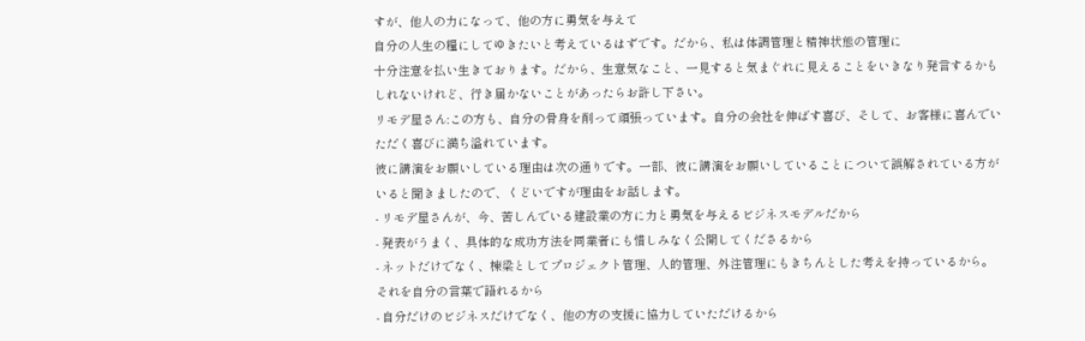すが、他人の力になって、他の方に勇気を与えて
自分の人生の糧にしてゆきたいと考えているはずです。だから、私は体調管理と精神状態の管理に
十分注意を払い生きております。だから、生意気なこと、一見すると気まぐれに見えることをいきなり発言するかもしれないけれど、行き届かないことがあったらお許し下さい。
リモデ屋さん:この方も、自分の骨身を削って頑張っています。自分の会社を伸ばす喜び、そして、お客様に喜んでいただく喜びに満ち溢れています。
彼に講演をお願いしている理由は次の通りです。一部、彼に講演をお願いしていることについて誤解されている方がいると聞きましたので、くどいですが理由をお話します。
- リモデ屋さんが、今、苦しんでいる建設業の方に力と勇気を与えるビジネスモデルだから
- 発表がうまく、具体的な成功方法を同業者にも惜しみなく公開してくださるから
- ネットだけでなく、棟梁としてプロジェクト管理、人的管理、外注管理にもきちんとした考えを持っているから。それを自分の言葉で語れるから
- 自分だけのビジネスだけでなく、他の方の支援に協力していただけるから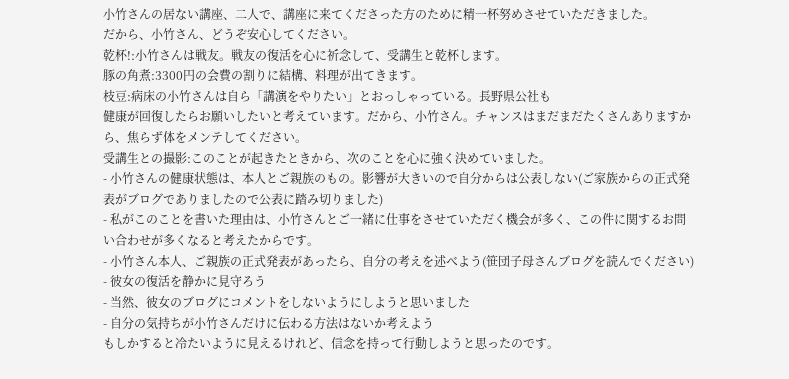小竹さんの居ない講座、二人で、講座に来てくださった方のために精一杯努めさせていただきました。
だから、小竹さん、どうぞ安心してください。
乾杯!:小竹さんは戦友。戦友の復活を心に祈念して、受講生と乾杯します。
豚の角煮:3300円の会費の割りに結構、料理が出てきます。
枝豆:病床の小竹さんは自ら「講演をやりたい」とおっしゃっている。長野県公社も
健康が回復したらお願いしたいと考えています。だから、小竹さん。チャンスはまだまだたくさんありますから、焦らず体をメンテしてください。
受講生との撮影:このことが起きたときから、次のことを心に強く決めていました。
- 小竹さんの健康状態は、本人とご親族のもの。影響が大きいので自分からは公表しない(ご家族からの正式発表がブログでありましたので公表に踏み切りました)
- 私がこのことを書いた理由は、小竹さんとご一緒に仕事をさせていただく機会が多く、この件に関するお問い合わせが多くなると考えたからです。
- 小竹さん本人、ご親族の正式発表があったら、自分の考えを述べよう(笹団子母さんブログを読んでください)
- 彼女の復活を静かに見守ろう
- 当然、彼女のブログにコメントをしないようにしようと思いました
- 自分の気持ちが小竹さんだけに伝わる方法はないか考えよう
もしかすると冷たいように見えるけれど、信念を持って行動しようと思ったのです。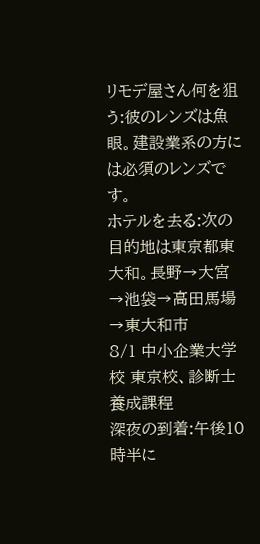リモデ屋さん何を狙う:彼のレンズは魚眼。建設業系の方には必須のレンズです。
ホテルを去る:次の目的地は東京都東大和。長野→大宮→池袋→高田馬場→東大和市
8/1 中小企業大学校 東京校、診断士養成課程
深夜の到着:午後10時半に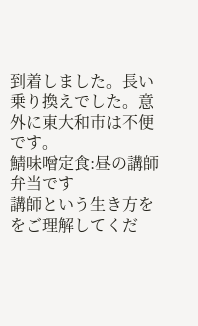到着しました。長い乗り換えでした。意外に東大和市は不便です。
鯖味噌定食:昼の講師弁当です
講師という生き方ををご理解してくだ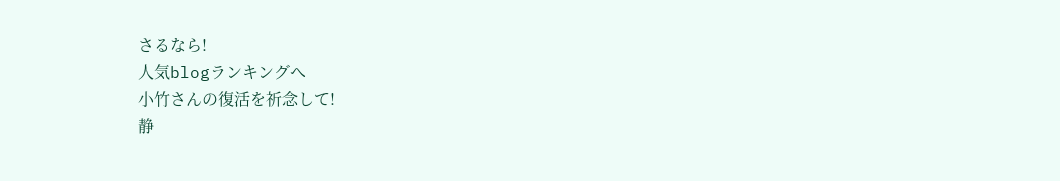さるなら!
人気blogランキングへ
小竹さんの復活を祈念して!
静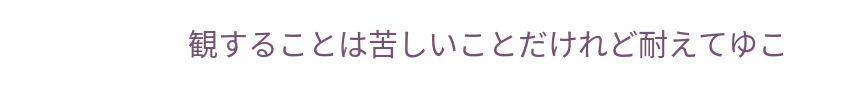観することは苦しいことだけれど耐えてゆこ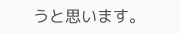うと思います。